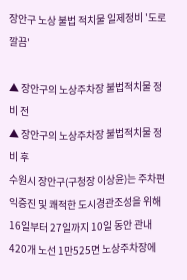장안구 노상 불법 적치물 일제정비 '도로 깔끔'

▲ 장안구의 노상주차장 불법적치물 정비 전
▲ 장안구의 노상주차장 불법적치물 정비 후
수원시 장안구(구청장 이상윤)는 주차편익증진 및 쾌적한 도시경관조성을 위해 16일부터 27일까지 10일 동안 관내 420개 노선 1만525면 노상주차장에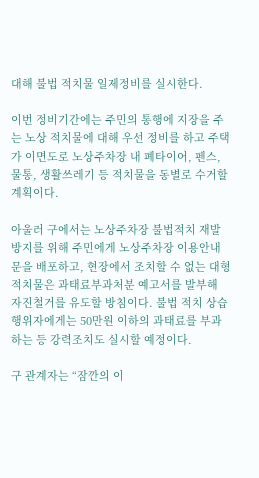대해 불법 적치물 일제정비를 실시한다.

이번 정비기간에는 주민의 통행에 지장을 주는 노상 적치물에 대해 우선 정비를 하고 주택가 이면도로 노상주차장 내 폐타이어, 펜스, 물통, 생활쓰레기 등 적치물을 동별로 수거할 계획이다.

아울러 구에서는 노상주차장 불법적치 재발 방지를 위해 주민에게 노상주차장 이용안내문을 배포하고, 현장에서 조치할 수 없는 대형 적치물은 과태료부과처분 예고서를 발부해 자진철거를 유도할 방침이다. 불법 적치 상습행위자에게는 50만원 이하의 과태료를 부과하는 등 강력조치도 실시할 예정이다.

구 관계자는 “잠깐의 이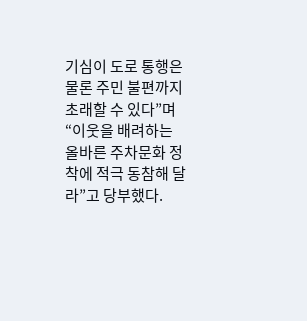기심이 도로 통행은 물론 주민 불편까지 초래할 수 있다”며 “이웃을 배려하는 올바른 주차문화 정착에 적극 동참해 달라”고 당부했다.